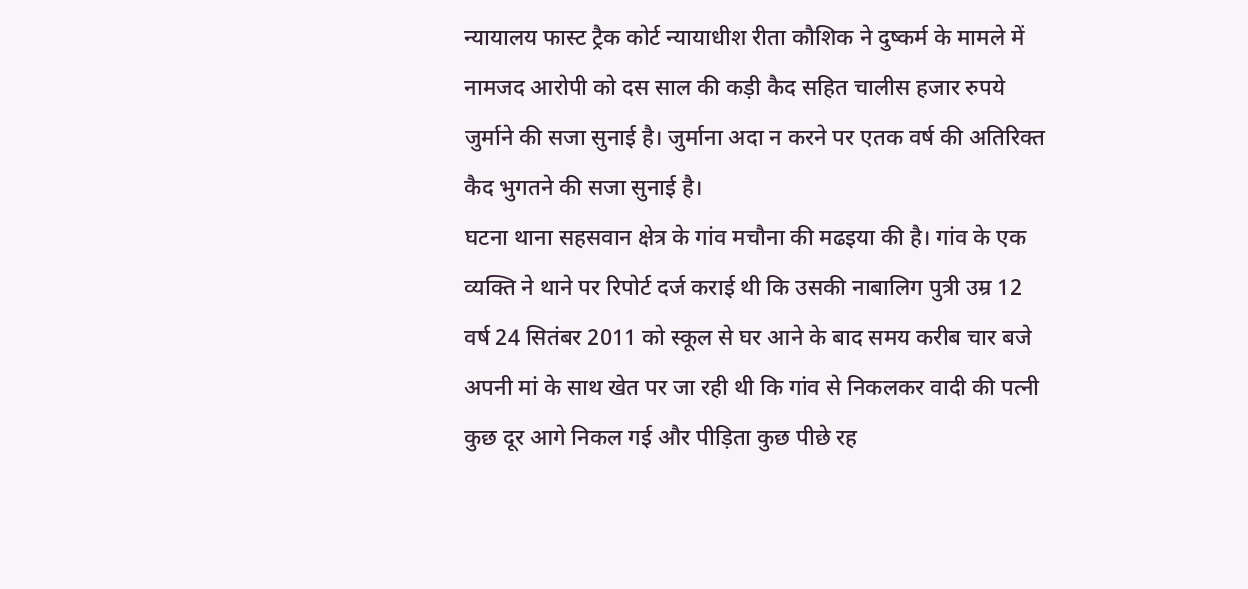न्यायालय फास्ट ट्रैक कोर्ट न्यायाधीश रीता कौशिक ने दुष्कर्म के मामले में नामजद आरोपी को दस साल की कड़ी कैद सहित चालीस हजार रुपये जुर्माने की सजा सुनाई है। जुर्माना अदा न करने पर एतक वर्ष की अतिरिक्त कैद भुगतने की सजा सुनाई है।
घटना थाना सहसवान क्षेत्र के गांव मचौना की मढइया की है। गांव के एक व्यक्ति ने थाने पर रिपोर्ट दर्ज कराई थी कि उसकी नाबालिग पुत्री उम्र 12 वर्ष 24 सितंबर 2011 को स्कूल से घर आने के बाद समय करीब चार बजे अपनी मां के साथ खेत पर जा रही थी कि गांव से निकलकर वादी की पत्नी कुछ दूर आगे निकल गई और पीड़िता कुछ पीछे रह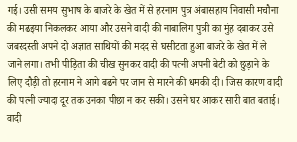गई। उसी समय सुभाष के बाजरे के खेत में से हरनाम पुत्र अंबासहाय निवासी मचौना की मढइया निकलकर आया और उसने वादी की नाबालिग पुत्री का मुंह दबाकर उसे जबरदस्ती अपने दो अज्ञात साथियों की मदद से घसीटता हुआ बाजरे के खेत में ले जाने लगा। तभी पीड़िता की चीख सुनकर वादी की पत्नी अपनी बेटी को छुड़ाने के लिए दौड़ी तो हरनाम ने आगे बढने पर जान से मारने की धमकी दी। जिस कारण वादी की पत्नी ज्यादा दूर तक उनका पीछा न कर सकी। उसने घर आकर सारी बात बताई। वादी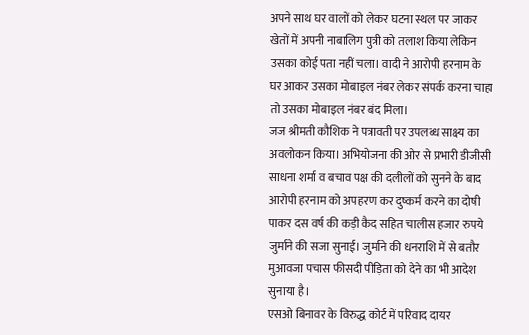अपने साथ घर वालों को लेकर घटना स्थल पर जाकर खेतों में अपनी नाबालिग पुत्री को तलाश किया लेकिन उसका कोई पता नहीं चला। वादी ने आरोपी हरनाम के घर आकर उसका मोबाइल नंबर लेकर संपर्क करना चाहा तो उसका मोबाइल नंबर बंद मिला।
जज श्रीमती कौशिक ने पत्रावती पर उपलब्ध साक्ष्य का अवलोकन किया। अभियोजना की ओर से प्रभारी डीजीसी साधना शर्मा व बचाव पक्ष की दलीलों को सुनने के बाद आरोपी हरनाम को अपहरण कर दुष्कर्म करने का दोषी पाकर दस वर्ष की कड़ी कैद सहित चालीस हजार रुपये जुर्माने की सजा सुनाई। जुर्माने की धनराशि में से बतौर मुआवजा पचास फीसदी पीड़िता को देने का भी आदेश सुनाया है।
एसओ बिनावर के विरुद्ध कोर्ट में परिवाद दायर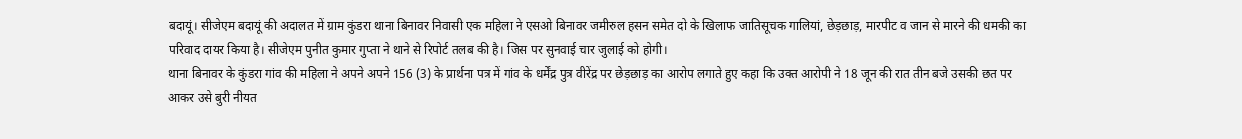बदायूं। सीजेएम बदायूं की अदालत में ग्राम कुंडरा थाना बिनावर निवासी एक महिला ने एसओ बिनावर जमीरुल हसन समेत दो के खिलाफ जातिसूचक गालियां, छेड़छाड़, मारपीट व जान से मारने की धमकी का परिवाद दायर किया है। सीजेएम पुनीत कुमार गुप्ता ने थाने से रिपोर्ट तलब की है। जिस पर सुनवाई चार जुलाई को होगी।
थाना बिनावर के कुंडरा गांव की महिला ने अपने अपने 156 (3) के प्रार्थना पत्र में गांव के धर्मेंद्र पुत्र वीरेंद्र पर छेड़छाड़ का आरोप लगाते हुए कहा कि उक्त आरोपी ने 18 जून की रात तीन बजे उसकी छत पर आकर उसे बुरी नीयत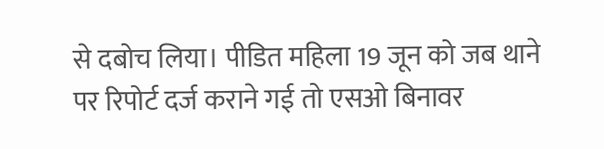से दबोच लिया। पीडित महिला 19 जून को जब थाने पर रिपोर्ट दर्ज कराने गई तो एसओ बिनावर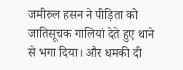जमीरुल हसन ने पीड़िता को जातिसूचक गालियां देते हुए थाने से भगा दिया। और धमकी दी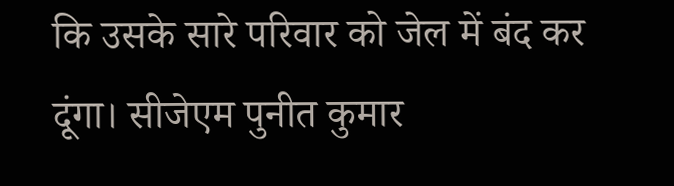कि उसके सारे परिवार को जेल में बंद कर दूंगा। सीजेएम पुनीत कुमार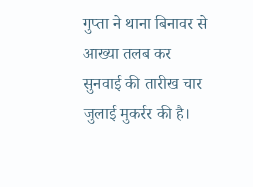गुप्ता ने थाना बिनावर से आख्या तलब कर सुनवाई की तारीख चार जुलाई मुकर्रर की है।